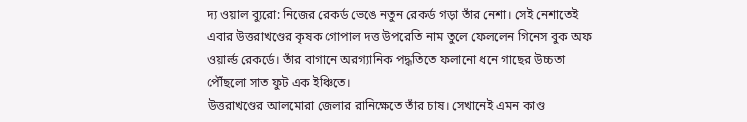দ্য ওয়াল ব্যুরো: নিজের রেকর্ড ভেঙে নতুন রেকর্ড গড়া তাঁর নেশা। সেই নেশাতেই এবার উত্তরাখণ্ডের কৃষক গোপাল দত্ত উপরেতি নাম তুলে ফেললেন গিনেস বুক অফ ওয়ার্ল্ড রেকর্ডে। তাঁর বাগানে অরগ্যানিক পদ্ধতিতে ফলানো ধনে গাছের উচ্চতা পৌঁছলো সাত ফুট এক ইঞ্চিতে।
উত্তরাখণ্ডের আলমোরা জেলার রানিক্ষেতে তাঁর চাষ। সেখানেই এমন কাণ্ড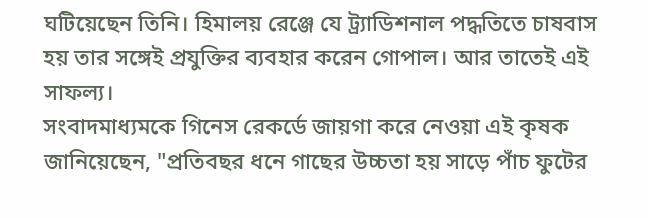ঘটিয়েছেন তিনি। হিমালয় রেঞ্জে যে ট্র্যাডিশনাল পদ্ধতিতে চাষবাস হয় তার সঙ্গেই প্রযুক্তির ব্যবহার করেন গোপাল। আর তাতেই এই সাফল্য।
সংবাদমাধ্যমকে গিনেস রেকর্ডে জায়গা করে নেওয়া এই কৃষক জানিয়েছেন, "প্রতিবছর ধনে গাছের উচ্চতা হয় সাড়ে পাঁচ ফুটের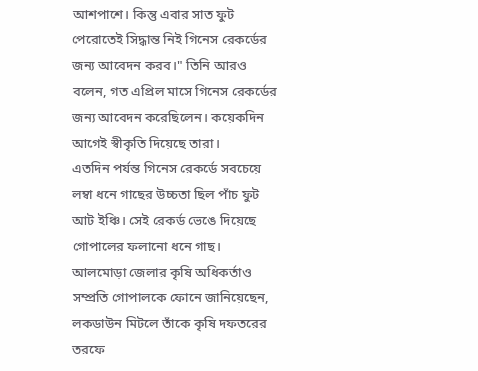আশপাশে। কিন্তু এবার সাত ফুট পেরোতেই সিদ্ধান্ত নিই গিনেস রেকর্ডের জন্য আবেদন করব।" তিনি আরও বলেন, গত এপ্রিল মাসে গিনেস রেকর্ডের জন্য আবেদন করেছিলেন। কয়েকদিন আগেই স্বীকৃতি দিয়েছে তারা।
এতদিন পর্যন্ত গিনেস রেকর্ডে সবচেয়ে লম্বা ধনে গাছের উচ্চতা ছিল পাঁচ ফুট আট ইঞ্চি। সেই রেকর্ড ভেঙে দিয়েছে গোপালের ফলানো ধনে গাছ। আলমোড়া জেলার কৃষি অধিকর্তাও সম্প্রতি গোপালকে ফোনে জানিয়েছেন, লকডাউন মিটলে তাঁকে কৃষি দফতরের তরফে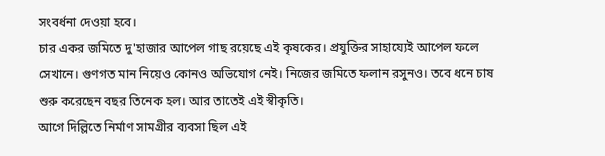সংবর্ধনা দেওয়া হবে।
চার একর জমিতে দু'হাজার আপেল গাছ রয়েছে এই কৃষকের। প্রযুক্তির সাহায্যেই আপেল ফলে সেখানে। গুণগত মান নিয়েও কোনও অভিযোগ নেই। নিজের জমিতে ফলান রসুনও। তবে ধনে চাষ শুরু করেছেন বছর তিনেক হল। আর তাতেই এই স্বীকৃতি।
আগে দিল্লিতে নির্মাণ সামগ্রীর ব্যবসা ছিল এই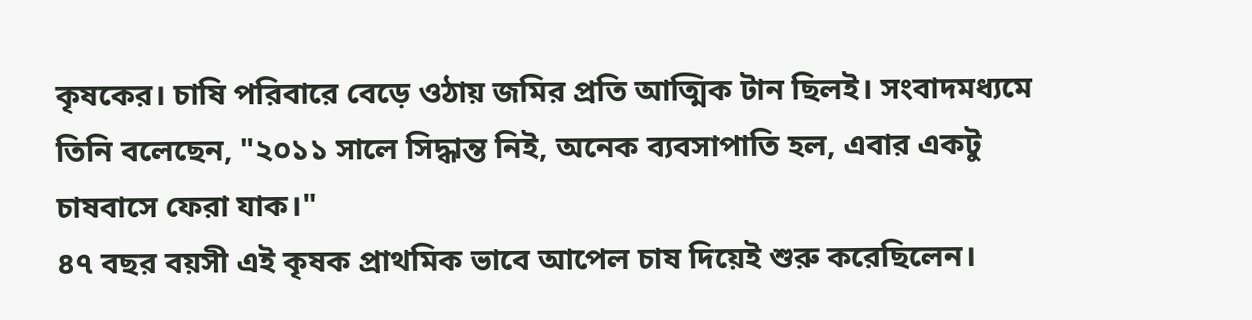কৃষকের। চাষি পরিবারে বেড়ে ওঠায় জমির প্রতি আত্মিক টান ছিলই। সংবাদমধ্যমে তিনি বলেছেন, "২০১১ সালে সিদ্ধান্ত নিই, অনেক ব্যবসাপাতি হল, এবার একটু চাষবাসে ফেরা যাক।"
৪৭ বছর বয়সী এই কৃষক প্রাথমিক ভাবে আপেল চাষ দিয়েই শুরু করেছিলেন।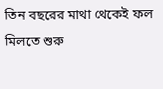তিন বছরের মাথা থেকেই ফল মিলতে শুরু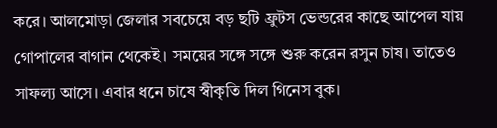করে। আলমোড়া জেলার সবচেয়ে বড় ছটি ফ্রুটস ভেন্ডরের কাছে আপেল যায় গোপালের বাগান থেকেই। সময়ের সঙ্গে সঙ্গে শুরু করেন রসুন চাষ। তাতেও সাফল্য আসে। এবার ধনে চাষে স্বীকৃতি দিল গিনেস বুক।